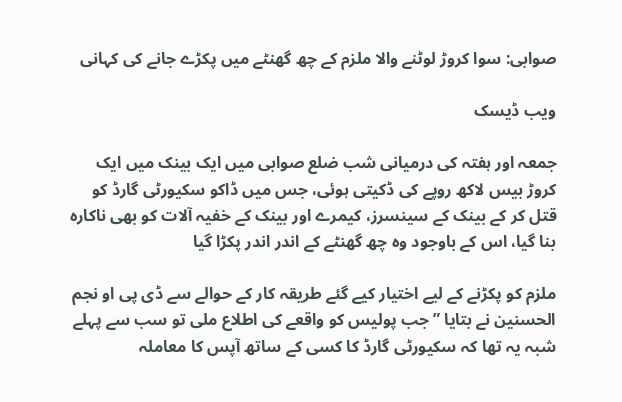صوابی: سوا کروڑ لوٹنے والا ملزم کے چھ گھنٹے میں پکڑے جانے کی کہانی

ویب ڈیسک

جمعہ اور ہفتہ کی درمیانی شب ضلع صوابی میں ایک بینک میں ایک کروڑ بیس لاکھ روپے کی ڈکیتی ہوئی، جس میں ڈاکو سکیورٹی گارڈ کو قتل کر کے بینک کے سینسرز، کیمرے اور بینک کے خفیہ آلات کو بھی ناکارہ بنا گیا، اس کے باوجود وہ چھ گھنٹے کے اندر اندر پکڑا گیا

ملزم کو پکڑنے کے لیے اختیار کیے گئے طریقہ کار کے حوالے سے ڈی پی او نجم الحسنین نے بتایا ”جب پولیس کو واقعے کی اطلاع ملی تو سب سے پہلے شبہ یہ تھا کہ سکیورٹی گارڈ کا کسی کے ساتھ آپس کا معاملہ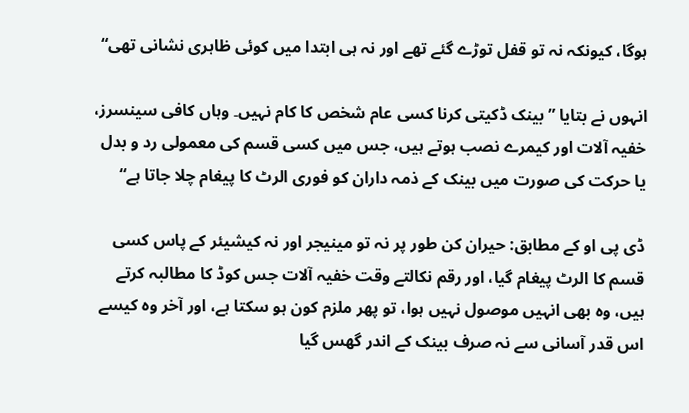ہوگا، کیونکہ نہ تو قفل توڑے گئے تھے اور نہ ہی ابتدا میں کوئی ظاہری نشانی تھی“

انہوں نے بتایا ”بینک ڈکیتی کرنا کسی عام شخص کا کام نہیں۔ وہاں کافی سینسرز، خفیہ آلات اور کیمرے نصب ہوتے ہیں، جس میں کسی قسم کی معمولی رد و بدل یا حرکت کی صورت میں بینک کے ذمہ داران کو فوری الرٹ کا پیغام چلا جاتا ہے“

ڈی پی او کے مطابق: حیران کن طور پر نہ تو مینیجر اور نہ کیشیئر کے پاس کسی قسم کا الرٹ پیغام گیا، اور رقم نکالتے وقت خفیہ آلات جس کوڈ کا مطالبہ کرتے ہیں، وہ بھی انہیں موصول نہیں ہوا، تو پھر ملزم کون ہو سکتا ہے، اور آخر وہ کیسے اس قدر آسانی سے نہ صرف بینک کے اندر گھس گیا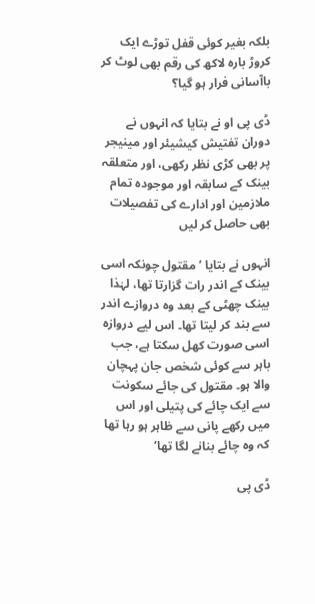بلکہ بغیر کوئی قفل توڑے ایک کروڑ بارہ لاکھ کی رقم بھی لوٹ کر باآسانی فرار ہو گیا؟

ڈی پی او نے بتایا کہ انہوں نے دوران تفتیش کیشیئر اور مینیجر پر بھی کڑی نظر رکھی، اور متعلقہ بینک کے سابقہ اور موجودہ تمام ملازمین اور ادارے کی تفصیلات بھی حاصل کر لیں

انہوں نے بتایا ’مقتول چونکہ اسی بینک کے اندر رات گزارتا تھا، لہٰذا بینک چھٹی کے بعد وہ دروازے اندر سے بند کر لیتا تھا۔ اس لیے دروازہ اسی صورت کھل سکتا ہے، جب باہر سے کوئی شخص جان پہچان والا ہو۔ مقتول کی جائے سکونت سے ایک چائے کی پتیلی اور اس میں رکھے پانی سے ظاہر ہو رہا تھا کہ وہ چائے بنانے لگا تھا‘

ڈی پی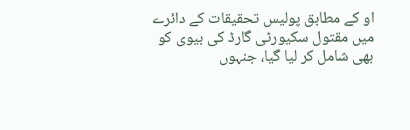او کے مطابق پولیس تحقیقات کے دائرے میں مقتول سکیورٹی گارڈ کی بیوی کو بھی شامل کر لیا گیا، جنہوں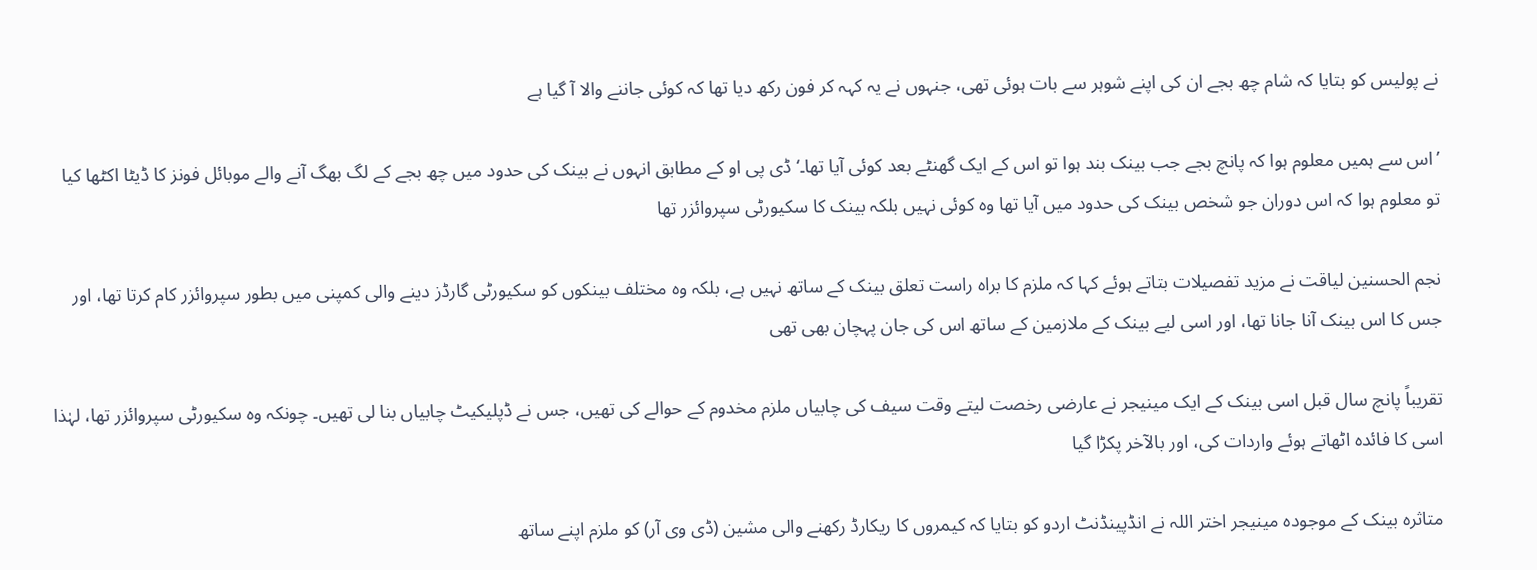نے پولیس کو بتایا کہ شام چھ بجے ان کی اپنے شوہر سے بات ہوئی تھی، جنہوں نے یہ کہہ کر فون رکھ دیا تھا کہ کوئی جاننے والا آ گیا ہے

’اس سے ہمیں معلوم ہوا کہ پانچ بجے جب بینک بند ہوا تو اس کے ایک گھنٹے بعد کوئی آیا تھا۔‘ ڈی پی او کے مطابق انہوں نے بینک کی حدود میں چھ بجے کے لگ بھگ آنے والے موبائل فونز کا ڈیٹا اکٹھا کیا تو معلوم ہوا کہ اس دوران جو شخص بینک کی حدود میں آیا تھا وہ کوئی نہیں بلکہ بینک کا سکیورٹی سپروائزر تھا

نجم الحسنین لیاقت نے مزید تفصیلات بتاتے ہوئے کہا کہ ملزم کا براہ راست تعلق بینک کے ساتھ نہیں ہے، بلکہ وہ مختلف بینکوں کو سکیورٹی گارڈز دینے والی کمپنی میں بطور سپروائزر کام کرتا تھا، اور جس کا اس بینک آنا جانا تھا، اور اسی لیے بینک کے ملازمین کے ساتھ اس کی جان پہچان بھی تھی

تقریباً پانچ سال قبل اسی بینک کے ایک مینیجر نے عارضی رخصت لیتے وقت سیف کی چابیاں ملزم مخدوم کے حوالے کی تھیں، جس نے ڈپلیکیٹ چابیاں بنا لی تھیں۔ چونکہ وہ سکیورٹی سپروائزر تھا، لہٰذا اسی کا فائدہ اٹھاتے ہوئے واردات کی، اور بالآخر پکڑا گیا

متاثرہ بینک کے موجودہ مینیجر اختر اللہ نے انڈپینڈنٹ اردو کو بتایا کہ کیمروں کا ریکارڈ رکھنے والی مشین (ڈی وی آر) کو ملزم اپنے ساتھ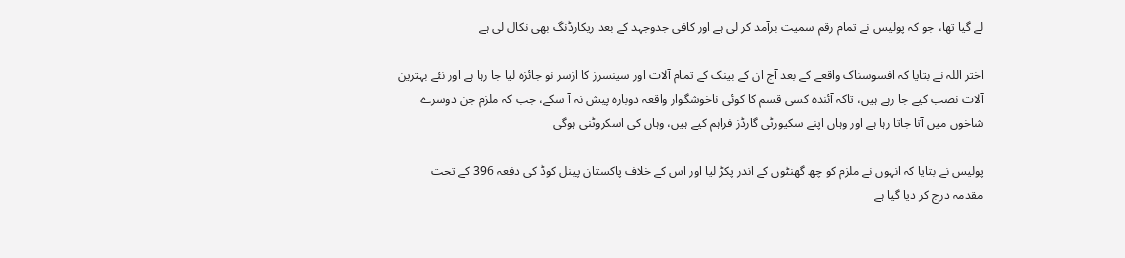لے گیا تھا، جو کہ پولیس نے تمام رقم سمیت برآمد کر لی ہے اور کافی جدوجہد کے بعد ریکارڈنگ بھی نکال لی ہے

اختر اللہ نے بتایا کہ افسوسناک واقعے کے بعد آج ان کے بینک کے تمام آلات اور سینسرز کا ازسر نو جائزہ لیا جا رہا ہے اور نئے بہترین آلات نصب کیے جا رہے ہیں، تاکہ آئندہ کسی قسم کا کوئی ناخوشگوار واقعہ دوبارہ پیش نہ آ سکے، جب کہ ملزم جن دوسرے شاخوں میں آتا جاتا رہا ہے اور وہاں اپنے سکیورٹی گارڈز فراہم کیے ہیں، وہاں کی اسکروٹنی ہوگی

پولیس نے بتایا کہ انہوں نے ملزم کو چھ گھنٹوں کے اندر پکڑ لیا اور اس کے خلاف پاکستان پینل کوڈ کی دفعہ 396 کے تحت مقدمہ درج کر دیا گیا ہے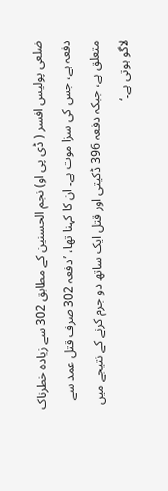ضلعی پولیس افسر ( ڈی پی او) نجم الحسنین کے مطابق 302 سے زیادہ خطرناک دفعہ ہے، جس کی سزا موت ہے۔ ان کا کہنا تھا، ’دفعہ 302 صرف قتل عمد سے متعلق ہے، جبکہ دفعہ 396 ڈکیتی اور قتل ایک ساتھ دو جرم کرنے کے نتیجے میں لاگو ہوتی ہے۔‘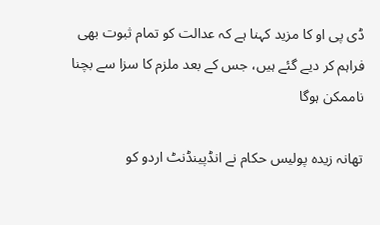ڈی پی او کا مزید کہنا ہے کہ عدالت کو تمام ثبوت بھی فراہم کر دیے گئے ہیں، جس کے بعد ملزم کا سزا سے بچنا ناممکن ہوگا

تھانہ زیدہ پولیس حکام نے انڈپینڈنٹ اردو کو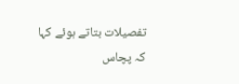تفصیلات بتاتے ہوئے کہا کہ پچاس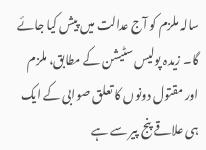سالہ ملزم کو آج عدالت میں پیش کیا جائے گا۔ زیدہ پولیس سٹیشن کے مطابق، ملزم اور مقتول دونوں کا تعلق صوابی کے ایک ہی علاقے پنج پیر سے ہے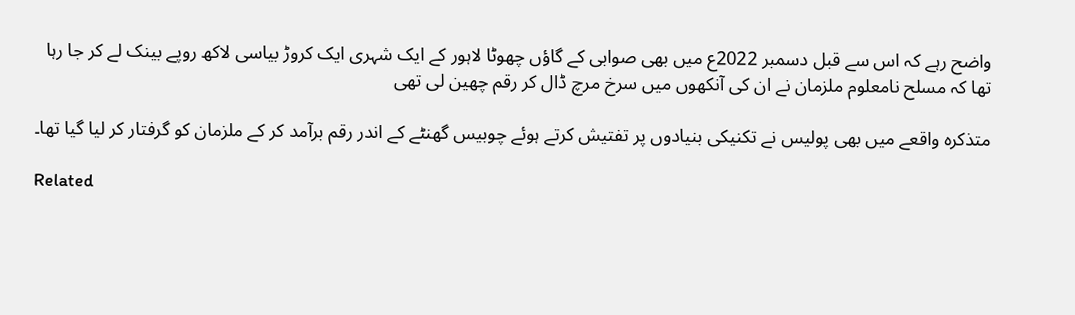واضح رہے کہ اس سے قبل دسمبر 2022ع میں بھی صوابی کے گاؤں چھوٹا لاہور کے ایک شہری ایک کروڑ بیاسی لاکھ روپے بینک لے کر جا رہا تھا کہ مسلح نامعلوم ملزمان نے ان کی آنکھوں میں سرخ مرچ ڈال کر رقم چھین لی تھی

متذکرہ واقعے میں بھی پولیس نے تکنیکی بنیادوں پر تفتیش کرتے ہوئے چوبیس گھنٹے کے اندر رقم برآمد کر کے ملزمان کو گرفتار کر لیا گیا تھا۔

Related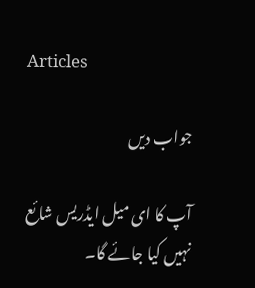Articles

جواب دیں

آپ کا ای میل ایڈریس شائع نہیں کیا جائے گا۔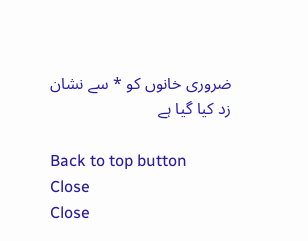ضروری خانوں کو * سے نشان زد کیا گیا ہے

Back to top button
Close
Close